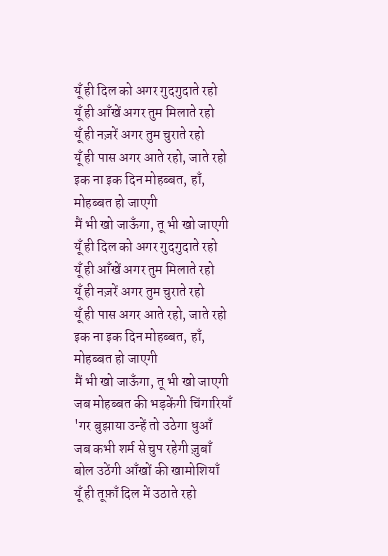यूँ ही दिल को अगर गुदगुदाते रहो
यूँ ही आँखें अगर तुम मिलाते रहो
यूँ ही नज़रें अगर तुम चुराते रहो
यूँ ही पास अगर आते रहो, जाते रहो
इक ना इक दिन मोहब्बत, हाँ, मोहब्बत हो जाएगी
मैं भी खो जाऊँगा, तू भी खो जाएगी
यूँ ही दिल को अगर गुदगुदाते रहो
यूँ ही आँखें अगर तुम मिलाते रहो
यूँ ही नज़रें अगर तुम चुराते रहो
यूँ ही पास अगर आते रहो, जाते रहो
इक ना इक दिन मोहब्बत, हाँ, मोहब्बत हो जाएगी
मैं भी खो जाऊँगा, तू भी खो जाएगी
जब मोहब्बत की भड़केंगी चिंगारियाँ
'गर बुझाया उन्हें तो उठेगा धुआँ
जब कभी शर्म से चुप रहेगी ज़ुबाँ
बोल उठेंगी आँखों की खामोशियाँ
यूँ ही तूफ़ाँ दिल में उठाते रहो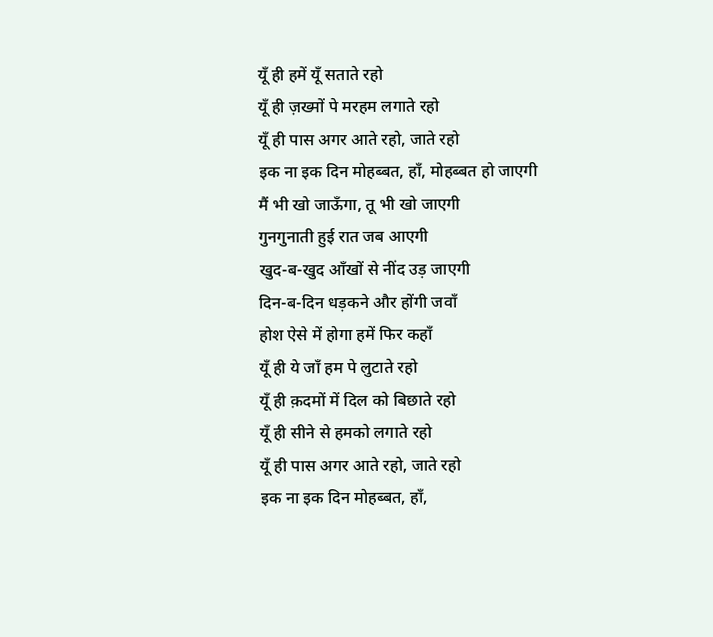यूँ ही हमें यूँ सताते रहो
यूँ ही ज़ख्मों पे मरहम लगाते रहो
यूँ ही पास अगर आते रहो, जाते रहो
इक ना इक दिन मोहब्बत, हाँ, मोहब्बत हो जाएगी
मैं भी खो जाऊँगा, तू भी खो जाएगी
गुनगुनाती हुई रात जब आएगी
खुद-ब-खुद आँखों से नींद उड़ जाएगी
दिन-ब-दिन धड़कने और होंगी जवाँ
होश ऐसे में होगा हमें फिर कहाँ
यूँ ही ये जाँ हम पे लुटाते रहो
यूँ ही क़दमों में दिल को बिछाते रहो
यूँ ही सीने से हमको लगाते रहो
यूँ ही पास अगर आते रहो, जाते रहो
इक ना इक दिन मोहब्बत, हाँ,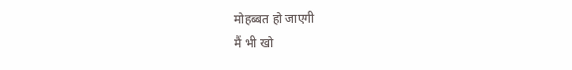मोहब्बत हो जाएगी
मैं भी खो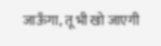जाऊँगा, तू भी खो जाएगी